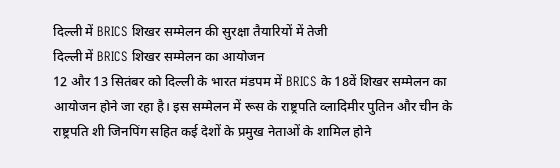दिल्ली में BRICS शिखर सम्मेलन की सुरक्षा तैयारियों में तेजी
दिल्ली में BRICS शिखर सम्मेलन का आयोजन
12 और 13 सितंबर को दिल्ली के भारत मंडपम में BRICS के 18वें शिखर सम्मेलन का आयोजन होने जा रहा है। इस सम्मेलन में रूस के राष्ट्रपति व्लादिमीर पुतिन और चीन के राष्ट्रपति शी जिनपिंग सहित कई देशों के प्रमुख नेताओं के शामिल होने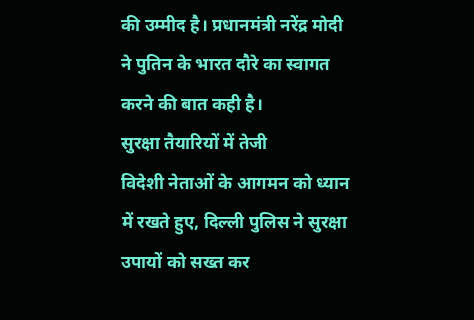की उम्मीद है। प्रधानमंत्री नरेंद्र मोदी ने पुतिन के भारत दौरे का स्वागत करने की बात कही है।
सुरक्षा तैयारियों में तेजी
विदेशी नेताओं के आगमन को ध्यान में रखते हुए, दिल्ली पुलिस ने सुरक्षा उपायों को सख्त कर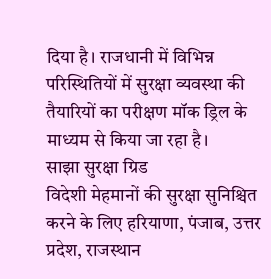दिया है। राजधानी में विभिन्न परिस्थितियों में सुरक्षा व्यवस्था की तैयारियों का परीक्षण मॉक ड्रिल के माध्यम से किया जा रहा है।
साझा सुरक्षा ग्रिड
विदेशी मेहमानों की सुरक्षा सुनिश्चित करने के लिए हरियाणा, पंजाब, उत्तर प्रदेश, राजस्थान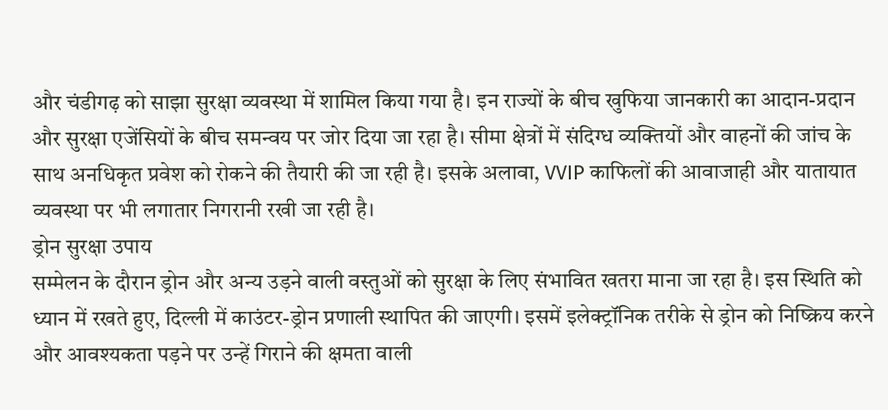और चंडीगढ़ को साझा सुरक्षा व्यवस्था में शामिल किया गया है। इन राज्यों के बीच खुफिया जानकारी का आदान-प्रदान और सुरक्षा एजेंसियों के बीच समन्वय पर जोर दिया जा रहा है। सीमा क्षेत्रों में संदिग्ध व्यक्तियों और वाहनों की जांच के साथ अनधिकृत प्रवेश को रोकने की तैयारी की जा रही है। इसके अलावा, VVIP काफिलों की आवाजाही और यातायात व्यवस्था पर भी लगातार निगरानी रखी जा रही है।
ड्रोन सुरक्षा उपाय
सम्मेलन के दौरान ड्रोन और अन्य उड़ने वाली वस्तुओं को सुरक्षा के लिए संभावित खतरा माना जा रहा है। इस स्थिति को ध्यान में रखते हुए, दिल्ली में काउंटर-ड्रोन प्रणाली स्थापित की जाएगी। इसमें इलेक्ट्रॉनिक तरीके से ड्रोन को निष्क्रिय करने और आवश्यकता पड़ने पर उन्हें गिराने की क्षमता वाली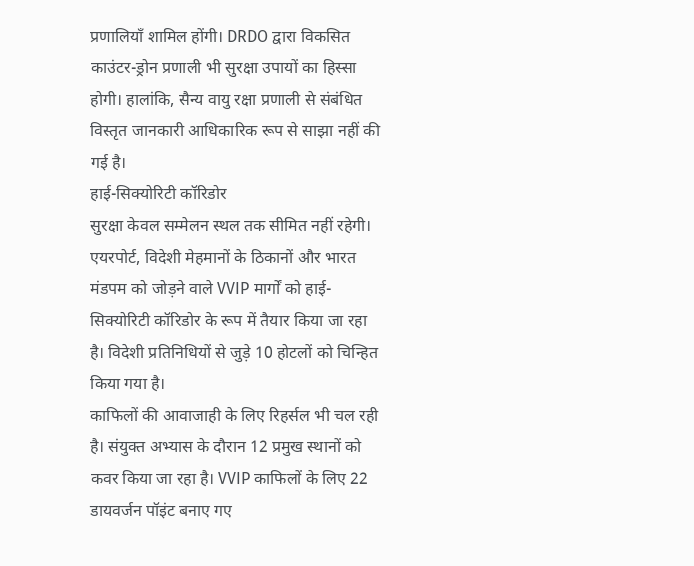प्रणालियाँ शामिल होंगी। DRDO द्वारा विकसित काउंटर-ड्रोन प्रणाली भी सुरक्षा उपायों का हिस्सा होगी। हालांकि, सैन्य वायु रक्षा प्रणाली से संबंधित विस्तृत जानकारी आधिकारिक रूप से साझा नहीं की गई है।
हाई-सिक्योरिटी कॉरिडोर
सुरक्षा केवल सम्मेलन स्थल तक सीमित नहीं रहेगी। एयरपोर्ट, विदेशी मेहमानों के ठिकानों और भारत मंडपम को जोड़ने वाले VVIP मार्गों को हाई-सिक्योरिटी कॉरिडोर के रूप में तैयार किया जा रहा है। विदेशी प्रतिनिधियों से जुड़े 10 होटलों को चिन्हित किया गया है।
काफिलों की आवाजाही के लिए रिहर्सल भी चल रही है। संयुक्त अभ्यास के दौरान 12 प्रमुख स्थानों को कवर किया जा रहा है। VVIP काफिलों के लिए 22 डायवर्जन पॉइंट बनाए गए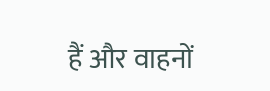हैं और वाहनों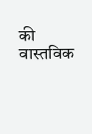की वास्तविक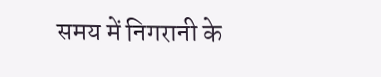समय में निगरानी के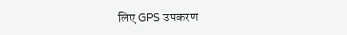लिए GPS उपकरण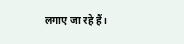लगाए जा रहे हैं।